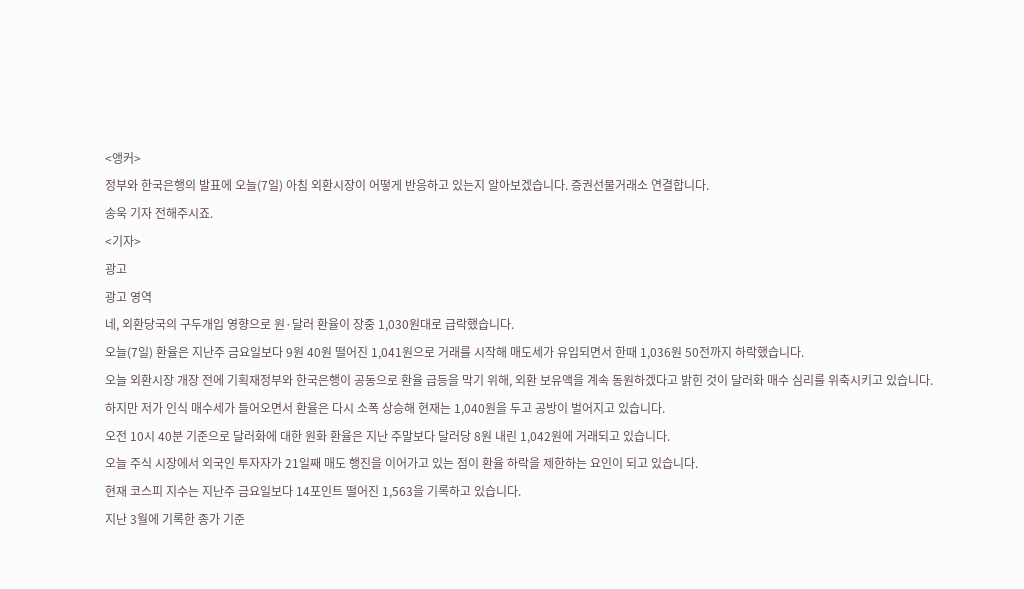<앵커>
정부와 한국은행의 발표에 오늘(7일) 아침 외환시장이 어떻게 반응하고 있는지 알아보겠습니다. 증권선물거래소 연결합니다.
송욱 기자 전해주시죠.
<기자>
광고
광고 영역
네, 외환당국의 구두개입 영향으로 원·달러 환율이 장중 1,030원대로 급락했습니다.
오늘(7일) 환율은 지난주 금요일보다 9원 40원 떨어진 1,041원으로 거래를 시작해 매도세가 유입되면서 한때 1,036원 50전까지 하락했습니다.
오늘 외환시장 개장 전에 기획재정부와 한국은행이 공동으로 환율 급등을 막기 위해, 외환 보유액을 계속 동원하겠다고 밝힌 것이 달러화 매수 심리를 위축시키고 있습니다.
하지만 저가 인식 매수세가 들어오면서 환율은 다시 소폭 상승해 현재는 1,040원을 두고 공방이 벌어지고 있습니다.
오전 10시 40분 기준으로 달러화에 대한 원화 환율은 지난 주말보다 달러당 8원 내린 1,042원에 거래되고 있습니다.
오늘 주식 시장에서 외국인 투자자가 21일째 매도 행진을 이어가고 있는 점이 환율 하락을 제한하는 요인이 되고 있습니다.
현재 코스피 지수는 지난주 금요일보다 14포인트 떨어진 1,563을 기록하고 있습니다.
지난 3월에 기록한 종가 기준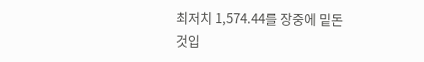최저치 1,574.44를 장중에 밑돈 것입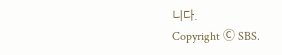니다.
Copyright Ⓒ SBS.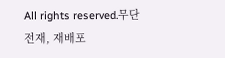All rights reserved.무단 전재, 재배포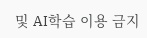및 AI학습 이용 금지